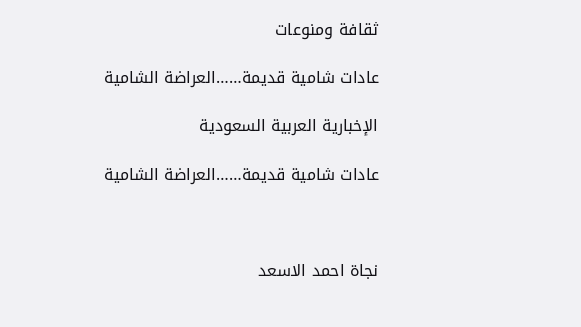ثقافة ومنوعات

عادات شامية قديمة……العراضة الشامية

الإخبارية العربية السعودية

عادات شامية قديمة……العراضة الشامية



نجاة احمد الاسعد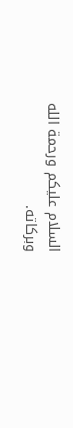السلام عليكم ورحمة الله وبركاته.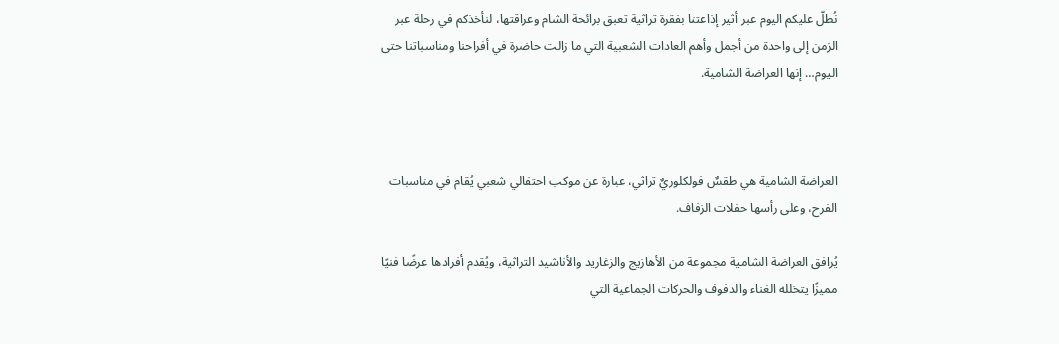نُطلّ عليكم اليوم عبر أثير إذاعتنا بفقرة تراثية تعبق برائحة الشام وعراقتها، لنأخذكم في رحلة عبر الزمن إلى واحدة من أجمل وأهم العادات الشعبية التي ما زالت حاضرة في أفراحنا ومناسباتنا حتى اليوم… إنها العراضة الشامية.



العراضة الشامية هي طقسٌ فولكلوريٌ تراثي، عبارة عن موكب احتفالي شعبي يُقام في مناسبات الفرح، وعلى رأسها حفلات الزفاف.

يُرافق العراضة الشامية مجموعة من الأهازيج والزغاريد والأناشيد التراثية، ويُقدم أفرادها عرضًا فنيًا مميزًا يتخلله الغناء والدفوف والحركات الجماعية التي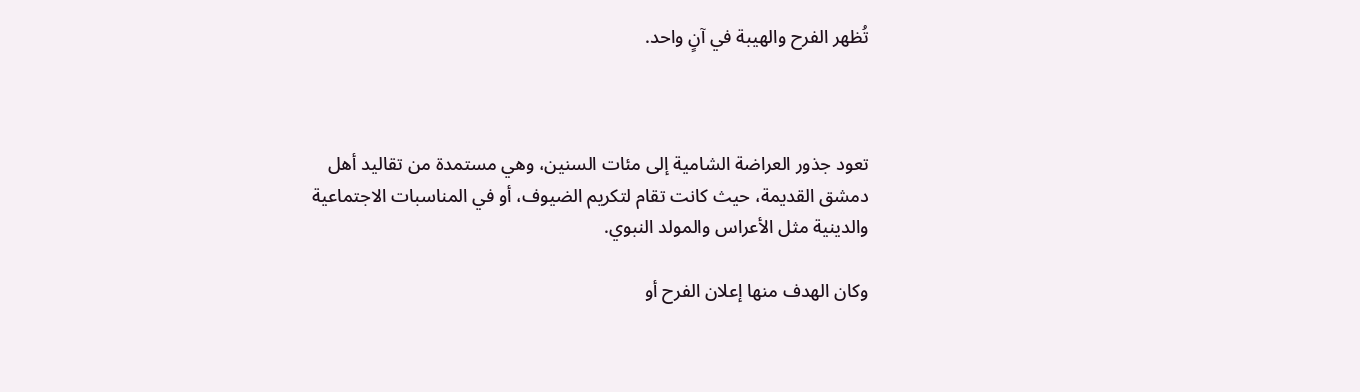تُظهر الفرح والهيبة في آنٍ واحد.



تعود جذور العراضة الشامية إلى مئات السنين، وهي مستمدة من تقاليد أهل دمشق القديمة، حيث كانت تقام لتكريم الضيوف، أو في المناسبات الاجتماعية والدينية مثل الأعراس والمولد النبوي.

وكان الهدف منها إعلان الفرح أو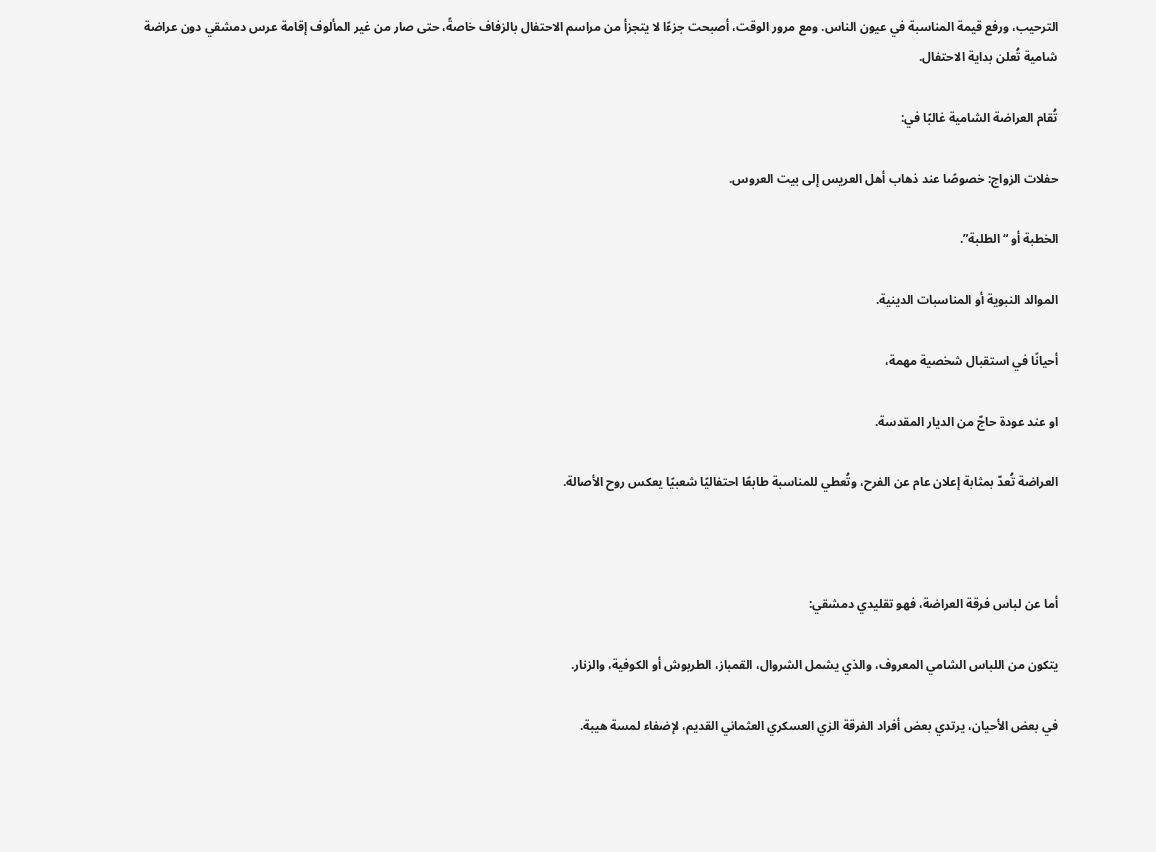الترحيب، ورفع قيمة المناسبة في عيون الناس. ومع مرور الوقت، أصبحت جزءًا لا يتجزأ من مراسم الاحتفال بالزفاف خاصةً، حتى صار من غير المألوف إقامة عرس دمشقي دون عراضة شامية تُعلن بداية الاحتفال.

تُقام العراضة الشامية غالبًا في:

حفلات الزواج: خصوصًا عند ذهاب أهل العريس إلى بيت العروس.

الخطبة أو “الطلبة”.

الموالد النبوية أو المناسبات الدينية.

أحيانًا في استقبال شخصية مهمة،

او عند عودة حاجّ من الديار المقدسة.

العراضة تُعدّ بمثابة إعلان عام عن الفرح، وتُعطي للمناسبة طابعًا احتفاليًا شعبيًا يعكس روح الأصالة.



أما عن لباس فرقة العراضة، فهو تقليدي دمشقي:

يتكون من اللباس الشامي المعروف، والذي يشمل الشروال، القمباز، الطربوش أو الكوفية، والزنار.

في بعض الأحيان، يرتدي بعض أفراد الفرقة الزي العسكري العثماني القديم، لإضفاء لمسة هيبة.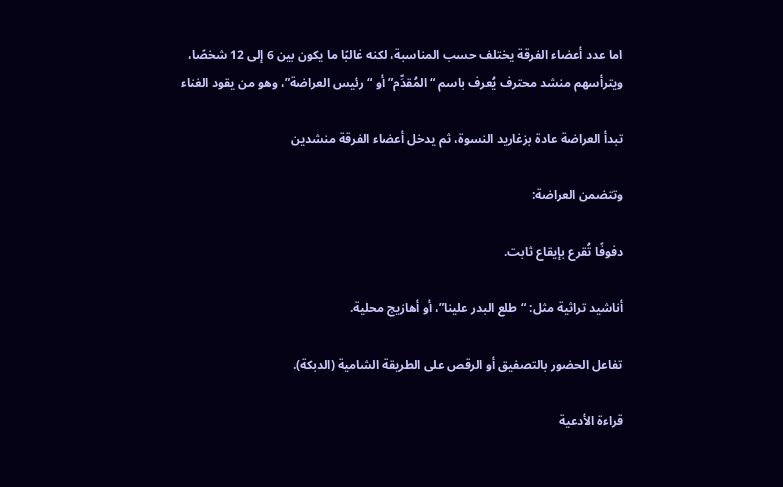اما عدد أعضاء الفرقة يختلف حسب المناسبة، لكنه غالبًا ما يكون بين 6 إلى 12 شخصًا، ويترأسهم منشد محترف يُعرف باسم “المُقدِّم” أو “رئيس العراضة”، وهو من يقود الغناء

تبدأ العراضة عادة بزغاريد النسوة، ثم يدخل أعضاء الفرقة منشدين

وتتضمن العراضة:

دفوفًا تُقرع بإيقاع ثابت.

أناشيد تراثية مثل: “طلع البدر علينا”، أو أهازيج محلية.

تفاعل الحضور بالتصفيق أو الرقص على الطريقة الشامية (الدبكة).

قراءة الأدعية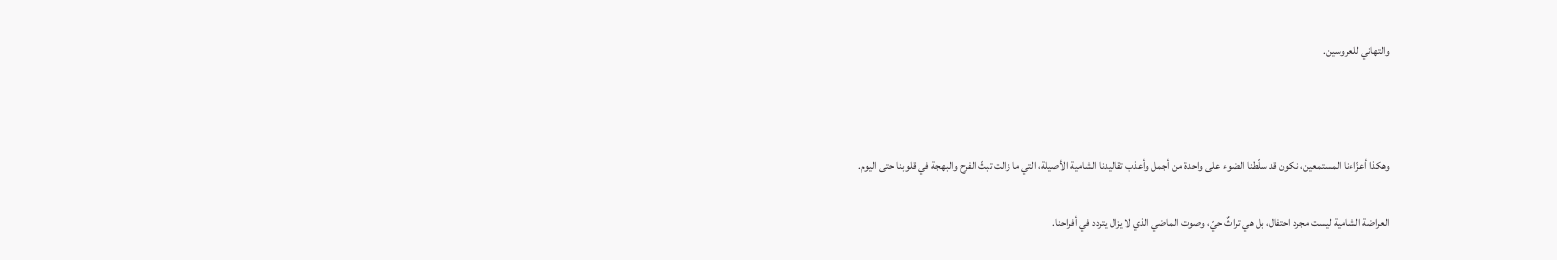والتهاني للعروسين.



وهكذا أعزّاءنا المستمعين، نكون قد سلّطنا الضوء على واحدة من أجمل وأعذب تقاليدنا الشامية الأصيلة، التي ما زالت تبثّ الفرح والبهجة في قلوبنا حتى اليوم.

العراضة الشامية ليست مجرد احتفال، بل هي تراثٌ حيّ، وصوت الماضي الذي لا يزال يتردد في أفراحنا.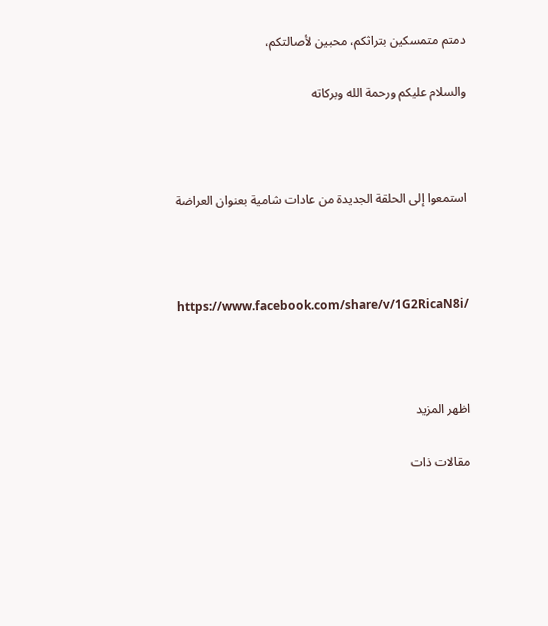دمتم متمسكين بتراثكم، محبين لأصالتكم،

والسلام عليكم ورحمة الله وبركاته



استمعوا إلى الحلقة الجديدة من عادات شامية بعنوان العراضة



https://www.facebook.com/share/v/1G2RicaN8i/



اظهر المزيد

مقالات ذات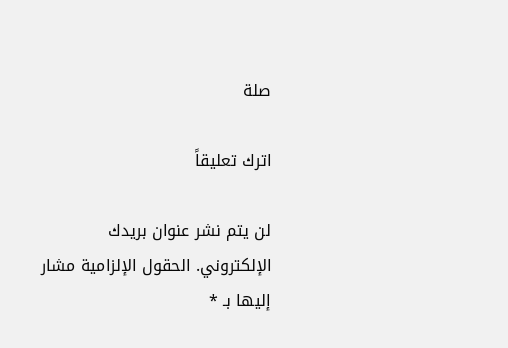صلة

اترك تعليقاً

لن يتم نشر عنوان بريدك الإلكتروني. الحقول الإلزامية مشار إليها بـ *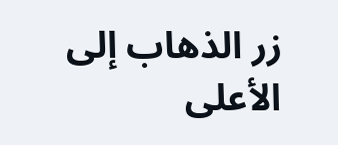زر الذهاب إلى الأعلى